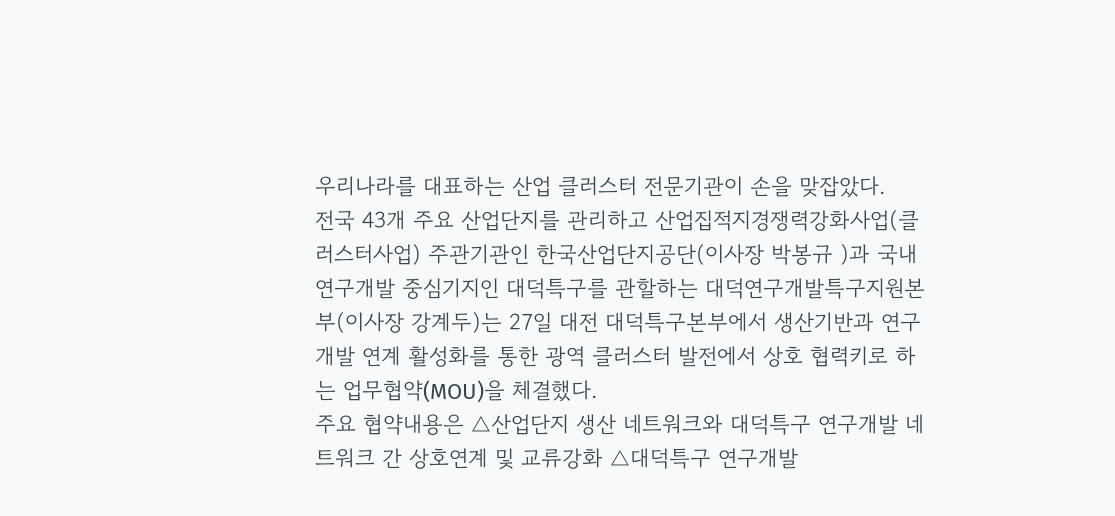우리나라를 대표하는 산업 클러스터 전문기관이 손을 맞잡았다.
전국 43개 주요 산업단지를 관리하고 산업집적지경쟁력강화사업(클러스터사업) 주관기관인 한국산업단지공단(이사장 박봉규 )과 국내 연구개발 중심기지인 대덕특구를 관할하는 대덕연구개발특구지원본부(이사장 강계두)는 27일 대전 대덕특구본부에서 생산기반과 연구개발 연계 활성화를 통한 광역 클러스터 발전에서 상호 협력키로 하는 업무협약(MOU)을 체결했다.
주요 협약내용은 △산업단지 생산 네트워크와 대덕특구 연구개발 네트워크 간 상호연계 및 교류강화 △대덕특구 연구개발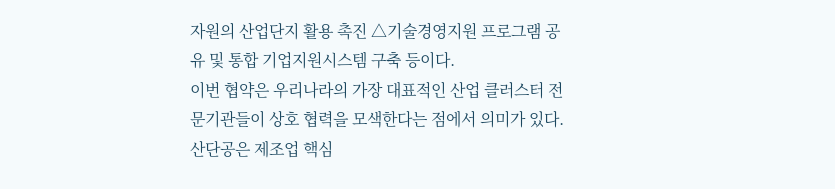자원의 산업단지 활용 촉진 △기술경영지원 프로그램 공유 및 통합 기업지원시스템 구축 등이다.
이번 협약은 우리나라의 가장 대표적인 산업 클러스터 전문기관들이 상호 협력을 모색한다는 점에서 의미가 있다. 산단공은 제조업 핵심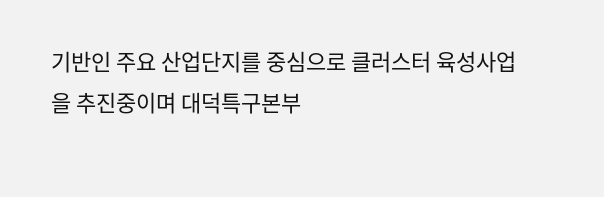기반인 주요 산업단지를 중심으로 클러스터 육성사업을 추진중이며 대덕특구본부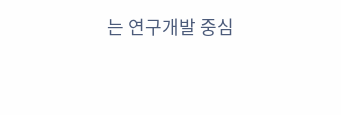는 연구개발 중심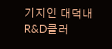기지인 대덕내 R&D클러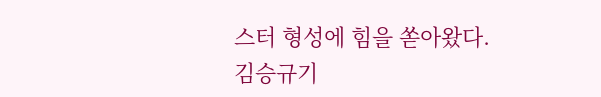스터 형성에 힘을 쏟아왔다.
김승규기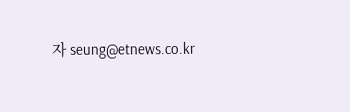자 seung@etnews.co.kr